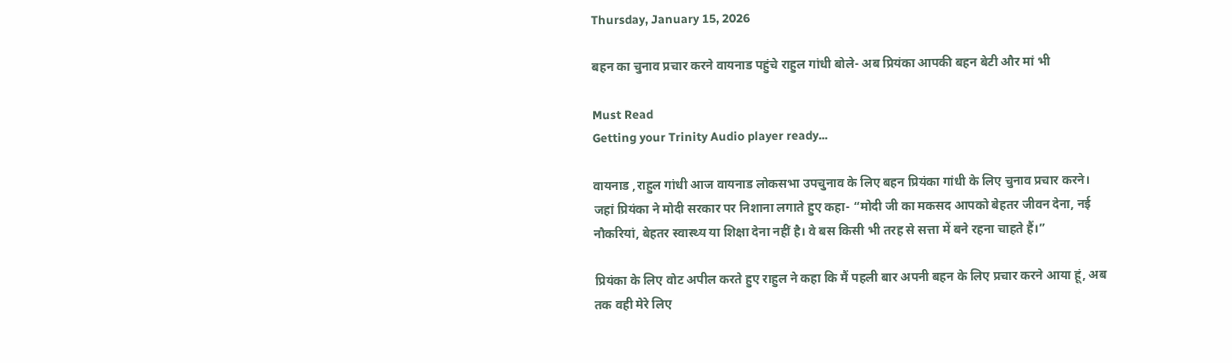Thursday, January 15, 2026

बहन का चुनाव प्रचार करने वायनाड पहुंचे राहुल गांधी बोले- अब प्रियंका आपकी बहन बेटी और मां भी

Must Read
Getting your Trinity Audio player ready...

वायनाड ,राहुल गांधी आज वायनाड लोकसभा उपचुनाव के लिए बहन प्रियंका गांधी के लिए चुनाव प्रचार करने। जहां प्रियंका ने मोदी सरकार पर निशाना लगाते हुए कहा- “मोदी जी का मकसद आपको बेहतर जीवन देना, नई नौकरियां, बेहतर स्वास्थ्य या शिक्षा देना नहीं है। वे बस किसी भी तरह से सत्ता में बने रहना चाहते हैं।”

प्रियंका के लिए वोट अपील करते हुए राहुल ने कहा कि मैं पहली बार अपनी बहन के लिए प्रचार करने आया हूं, अब तक वही मेरे लिए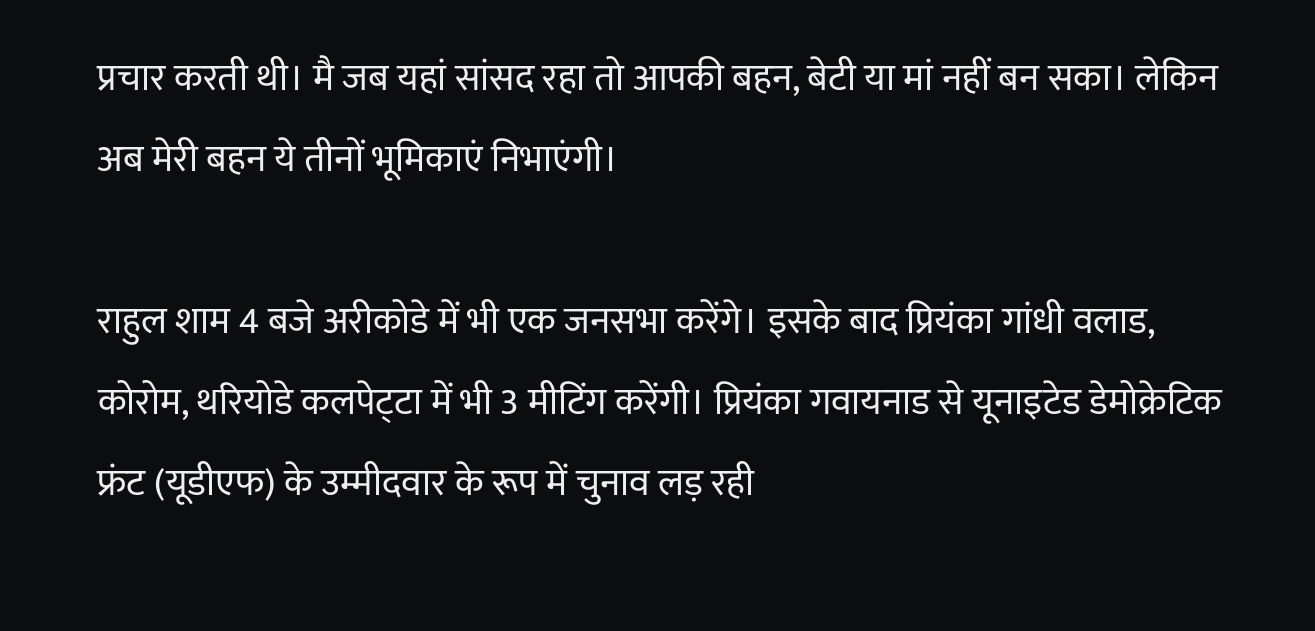प्रचार करती थी। मै जब यहां सांसद रहा तो आपकी बहन, बेटी या मां नहीं बन सका। लेकिन अब मेरी बहन ये तीनों भूमिकाएं निभाएंगी।

राहुल शाम 4 बजे अरीकोडे में भी एक जनसभा करेंगे। इसके बाद प्रियंका गांधी वलाड, कोरोम, थरियोडे कलपेट्‌टा में भी 3 मीटिंग करेंगी। प्रियंका गवायनाड से यूनाइटेड डेमोक्रेटिक फ्रंट (यूडीएफ) के उम्मीदवार के रूप में चुनाव लड़ रही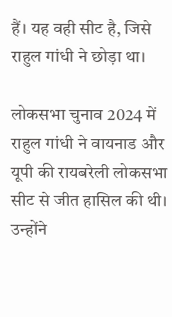हैं। यह वही सीट है, जिसे राहुल गांधी ने छोड़ा था।

लोकसभा चुनाव 2024 में राहुल गांधी ने वायनाड और यूपी की रायबरेली लोकसभा सीट से जीत हासिल की थी। उन्होंने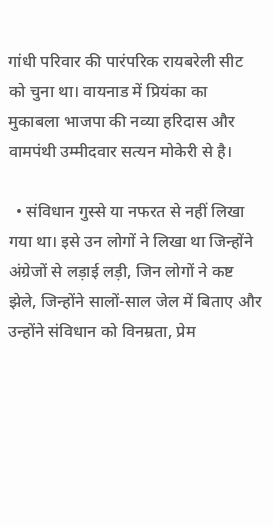गांधी परिवार की पारंपरिक रायबरेली सीट को चुना था। वायनाड में प्रियंका का मुकाबला भाजपा की नव्या हरिदास और वामपंथी उम्मीदवार सत्यन मोकेरी से है।

  • संविधान गुस्से या नफरत से नहीं लिखा गया था। इसे उन लोगों ने लिखा था जिन्होंने अंग्रेजों से लड़ाई लड़ी, जिन लोगों ने कष्ट झेले, जिन्होंने सालों-साल जेल में बिताए और उन्होंने संविधान को विनम्रता, प्रेम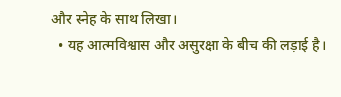और स्नेह के साथ लिखा।
  • यह आत्मविश्वास और असुरक्षा के बीच की लड़ाई है।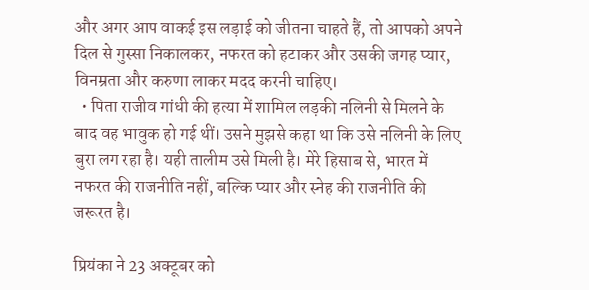और अगर आप वाकई इस लड़ाई को जीतना चाहते हैं, तो आपको अपने दिल से गुस्सा निकालकर, नफरत को हटाकर और उसकी जगह प्यार, विनम्रता और करुणा लाकर मदद करनी चाहिए।
  • पिता राजीव गांधी की हत्या में शामिल लड़की नलिनी से मिलने के बाद वह भावुक हो गई थीं। उसने मुझसे कहा था कि उसे नलिनी के लिए बुरा लग रहा है। यही तालीम उसे मिली है। मेरे हिसाब से, भारत में नफरत की राजनीति नहीं, बल्कि प्यार और स्नेह की राजनीति की जरूरत है।

प्रियंका ने 23 अक्टूबर को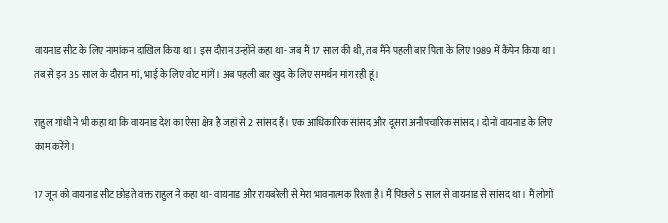वायनाड सीट के लिए नामांकन दाखिल किया था। इस दौरान उन्होंने कहा था- जब मैं 17 साल की थी, तब मैंने पहली बार पिता के लिए 1989 में कैंपेन किया था। तब से इन 35 साल के दौरान मां, भाई के लिए वोट मांगें। अब पहली बार खुद के लिए समर्थन मांग रही हूं।

राहुल गांधी ने भी कहा था कि वायनाड देश का ऐसा क्षेत्र है जहां से 2 सांसद हैं। एक आधिकारिक सांसद और दूसरा अनौपचारिक सांसद। दोनों वायनाड के लिए काम करेंगे।

17 जून को वायनाड सीट छोड़ते वक्त राहुल ने कहा था- वायनाड और रायबरेली से मेरा भावनात्मक रिश्ता है। मैं पिछले 5 साल से वायनाड से सांसद था। मैं लोगों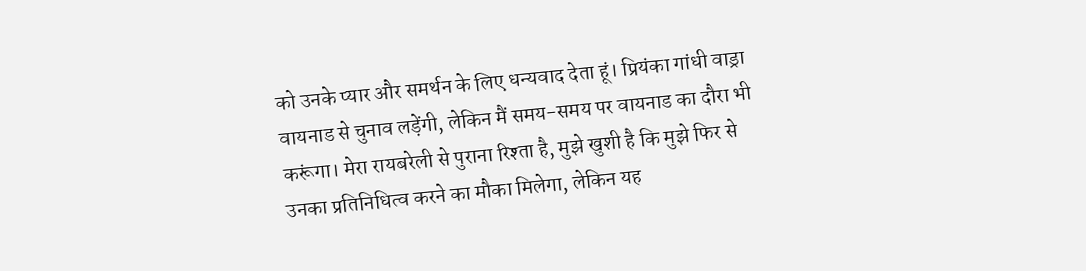को उनके प्यार और समर्थन के लिए धन्यवाद देता हूं। प्रियंका गांधी वाड्रा वायनाड से चुनाव लड़ेंगी, लेकिन मैं समय-समय पर वायनाड का दौरा भी करूंगा। मेरा रायबरेली से पुराना रिश्ता है, मुझे खुशी है कि मुझे फिर से उनका प्रतिनिधित्व करने का मौका मिलेगा, लेकिन यह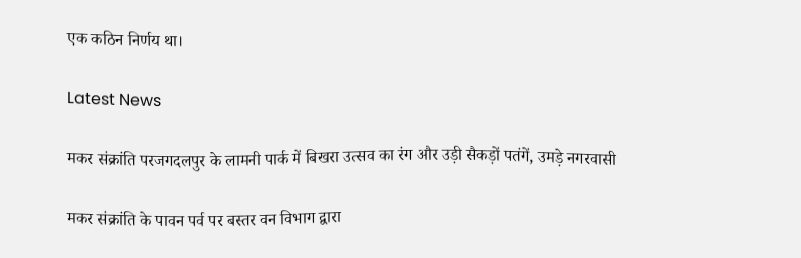एक कठिन निर्णय था।

Latest News

मकर संक्रांति परजगदलपुर के लामनी पार्क में बिखरा उत्सव का रंग और उड़ी सैकड़ों पतंगें, उमड़े नगरवासी

मकर संक्रांति के पावन पर्व पर बस्तर वन विभाग द्वारा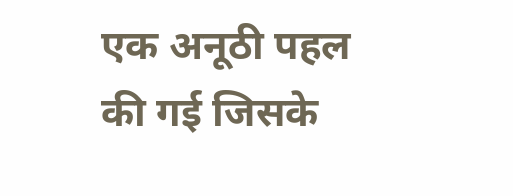एक अनूठी पहल की गई जिसके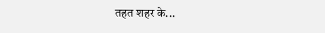तहत शहर के...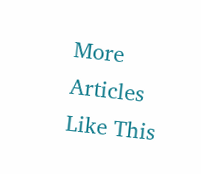More Articles Like This